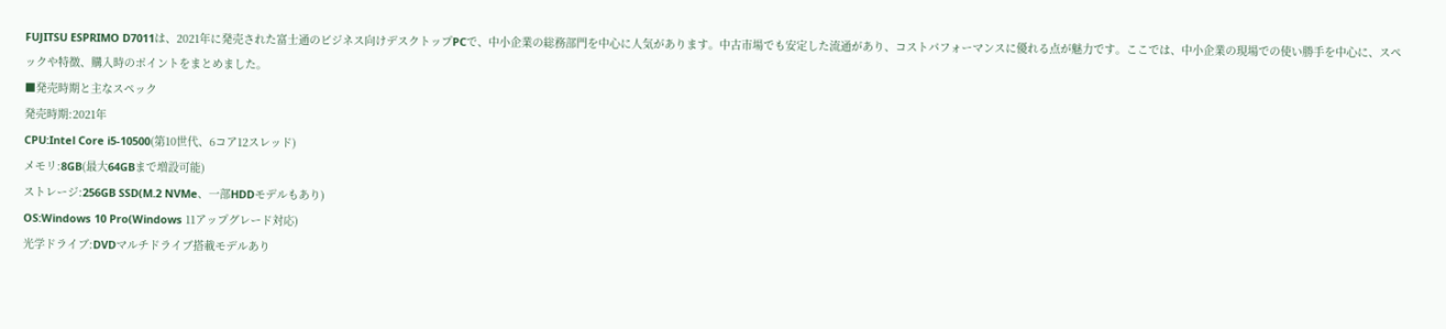FUJITSU ESPRIMO D7011は、2021年に発売された富士通のビジネス向けデスクトップPCで、中小企業の総務部門を中心に人気があります。中古市場でも安定した流通があり、コストパフォーマンスに優れる点が魅力です。ここでは、中小企業の現場での使い勝手を中心に、スペックや特徴、購入時のポイントをまとめました。
■発売時期と主なスペック
発売時期:2021年
CPU:Intel Core i5-10500(第10世代、6コア12スレッド)
メモリ:8GB(最大64GBまで増設可能)
ストレージ:256GB SSD(M.2 NVMe、一部HDDモデルもあり)
OS:Windows 10 Pro(Windows 11アップグレード対応)
光学ドライブ:DVDマルチドライブ搭載モデルあり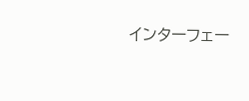インターフェー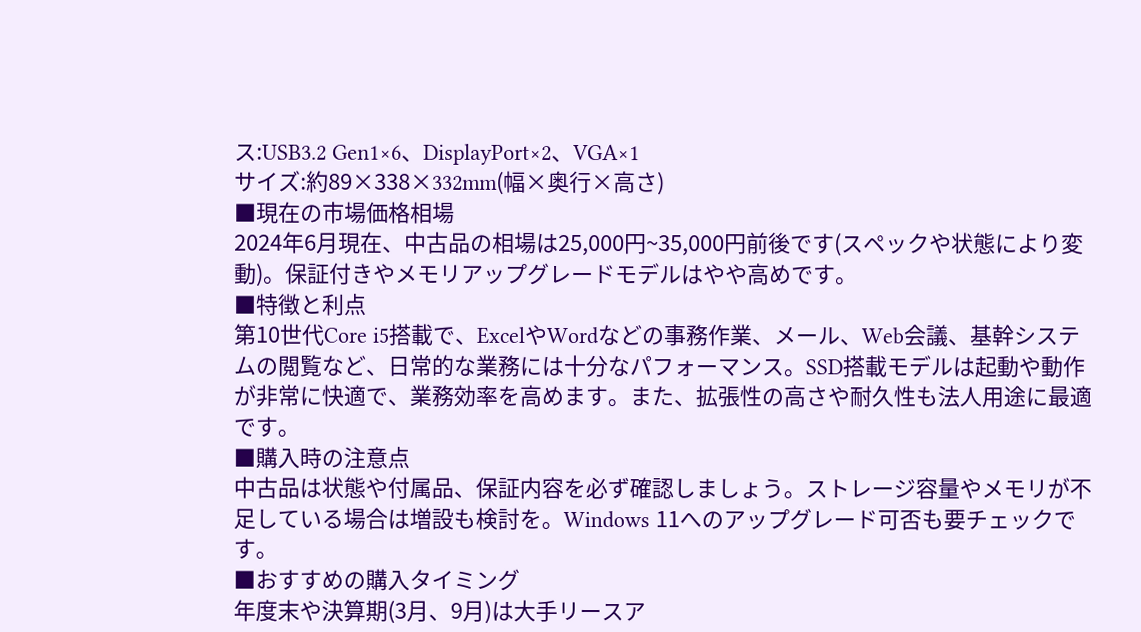ス:USB3.2 Gen1×6、DisplayPort×2、VGA×1
サイズ:約89×338×332mm(幅×奥行×高さ)
■現在の市場価格相場
2024年6月現在、中古品の相場は25,000円~35,000円前後です(スペックや状態により変動)。保証付きやメモリアップグレードモデルはやや高めです。
■特徴と利点
第10世代Core i5搭載で、ExcelやWordなどの事務作業、メール、Web会議、基幹システムの閲覧など、日常的な業務には十分なパフォーマンス。SSD搭載モデルは起動や動作が非常に快適で、業務効率を高めます。また、拡張性の高さや耐久性も法人用途に最適です。
■購入時の注意点
中古品は状態や付属品、保証内容を必ず確認しましょう。ストレージ容量やメモリが不足している場合は増設も検討を。Windows 11へのアップグレード可否も要チェックです。
■おすすめの購入タイミング
年度末や決算期(3月、9月)は大手リースア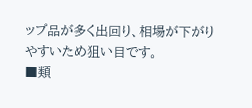ップ品が多く出回り、相場が下がりやすいため狙い目です。
■類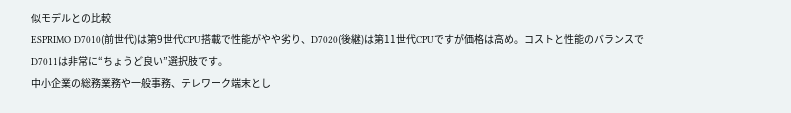似モデルとの比較
ESPRIMO D7010(前世代)は第9世代CPU搭載で性能がやや劣り、D7020(後継)は第11世代CPUですが価格は高め。コストと性能のバランスでD7011は非常に“ちょうど良い”選択肢です。
中小企業の総務業務や一般事務、テレワーク端末とし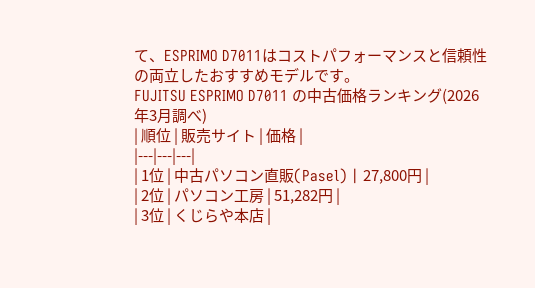て、ESPRIMO D7011はコストパフォーマンスと信頼性の両立したおすすめモデルです。
FUJITSU ESPRIMO D7011 の中古価格ランキング(2026年3月調べ)
| 順位 | 販売サイト | 価格 |
|---|---|---|
| 1位 | 中古パソコン直販(Pasel) | 27,800円 |
| 2位 | パソコン工房 | 51,282円 |
| 3位 | くじらや本店 |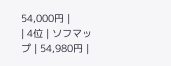54,000円 |
| 4位 | ソフマップ | 54,980円 |